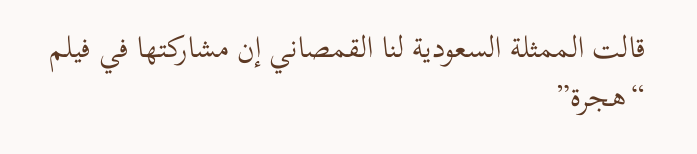قالت الممثلة السعودية لنا القمصاني إن مشاركتها في فيلم “هجرة”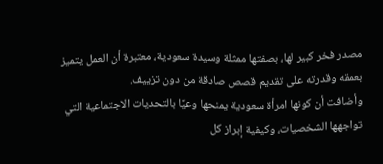مصدر فخر كبير لها، بصفتها ممثلة وسيدة سعودية، معتبرة أن العمل يتميز بعمقه وقدرته على تقديم قصص صادقة من دون تزييف.
وأضافت أن كونها امرأة سعودية يمنحها وعيًا بالتحديات الاجتماعية التي تواجهها الشخصيات، وكيفية إبراز كل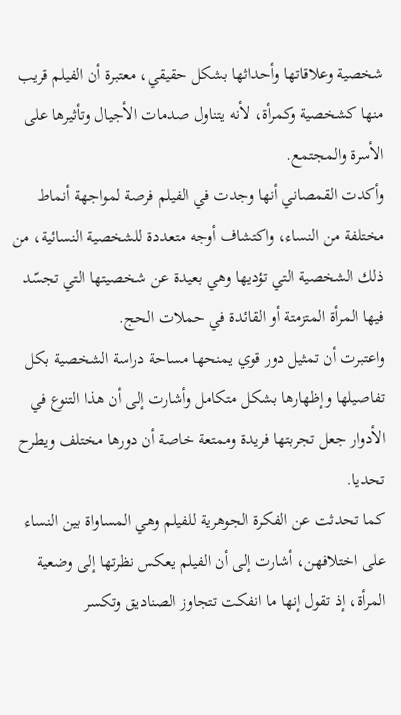شخصية وعلاقاتها وأحداثها بشكل حقيقي، معتبرة أن الفيلم قريب منها كشخصية وكمرأة، لأنه يتناول صدمات الأجيال وتأثيرها على الأسرة والمجتمع.
وأكدت القمصاني أنها وجدت في الفيلم فرصة لمواجهة أنماط مختلفة من النساء، واكتشاف أوجه متعددة للشخصية النسائية، من ذلك الشخصية التي تؤديها وهي بعيدة عن شخصيتها التي تجسّد فيها المرأة المتزمتة أو القائدة في حملات الحج.
واعتبرت أن تمثيل دور قوي يمنحها مساحة دراسة الشخصية بكل تفاصيلها وإظهارها بشكل متكامل وأشارت إلى أن هذا التنوع في الأدوار جعل تجربتها فريدة وممتعة خاصة أن دورها مختلف ويطرح تحديا.
كما تحدثت عن الفكرة الجوهرية للفيلم وهي المساواة بين النساء على اختلافهن، أشارت إلى أن الفيلم يعكس نظرتها إلى وضعية المرأة، إذ تقول إنها ما انفكت تتجاوز الصناديق وتكسر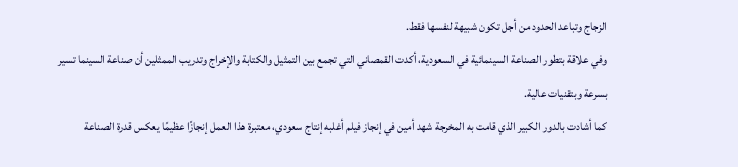الزجاج وتباعد الحدود من أجل تكون شبيهة لنفسها فقط.
وفي علاقة بتطور الصناعة السينمائية في السعودية، أكدت القمصاني التي تجمع بين التمثيل والكتابة والإخراج وتدريب الممثلين أن صناعة السينما تسير بسرعة وبتقنيات عالية.
كما أشادت بالدور الكبير الذي قامت به المخرجة شهد أمين في إنجاز فيلم أغلبه إنتاج سعودي، معتبرة هذا العمل إنجازًا عظيمًا يعكس قدرة الصناعة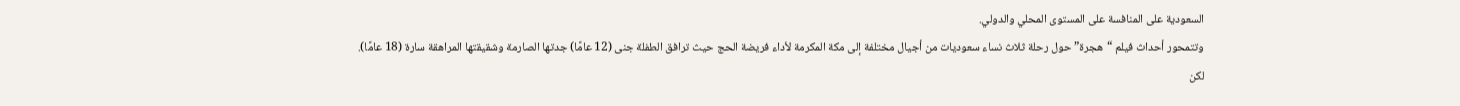السعودية على المنافسة على المستوى المحلي والدولي.
وتتمحور أحداث فيلم “هجرة” حول رحلة ثلاث نساء سعوديات من أجيال مختلفة إلى مكة المكرمة لأداء فريضة الحج حيث ترافق الطفلة جنى (12 عامًا) جدتها الصارمة وشقيقتها المراهقة سارة (18 عامًا).
لكن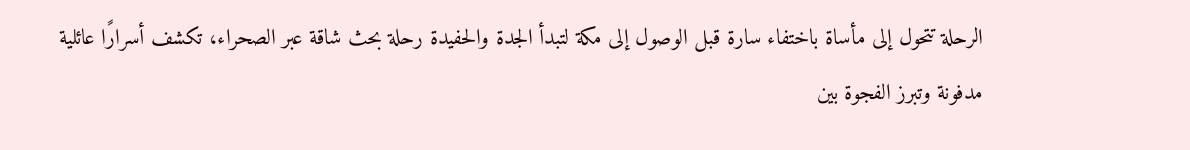الرحلة تتحول إلى مأساة باختفاء سارة قبل الوصول إلى مكة لتبدأ الجدة والحفيدة رحلة بحث شاقة عبر الصحراء، تكشف أسرارًا عائلية مدفونة وتبرز الفجوة بين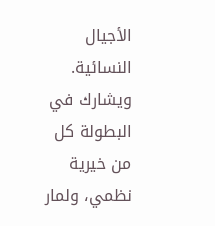الأجيال النسائية.
ويشارك في البطولة كل من خيرية نظمي، ولمار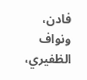فادن، ونواف الظفيري،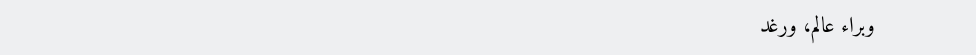وبراء عالم، ورغد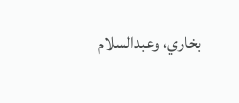بخاري، وعبدالسلام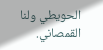الحويطي ولنا القمصاني.